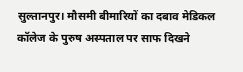सुल्तानपुर। मौसमी बीमारियों का दबाव मेडिकल कॉलेज के पुरुष अस्पताल पर साफ दिखने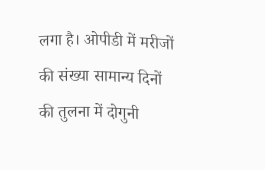लगा है। ओपीडी में मरीजों की संख्या सामान्य दिनों की तुलना में दोगुनी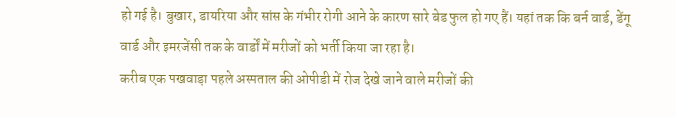हो गई है। बुखार, डायरिया और सांस के गंभीर रोगी आने के कारण सारे बेड फुल हो गए हैं। यहां तक कि बर्न वार्ड, डेंगू वार्ड और इमरजेंसी तक के वार्डों में मरीजों को भर्ती किया जा रहा है।
करीब एक पखवाड़ा पहले अस्पताल की ओपीडी में रोज देखे जाने वाले मरीजों की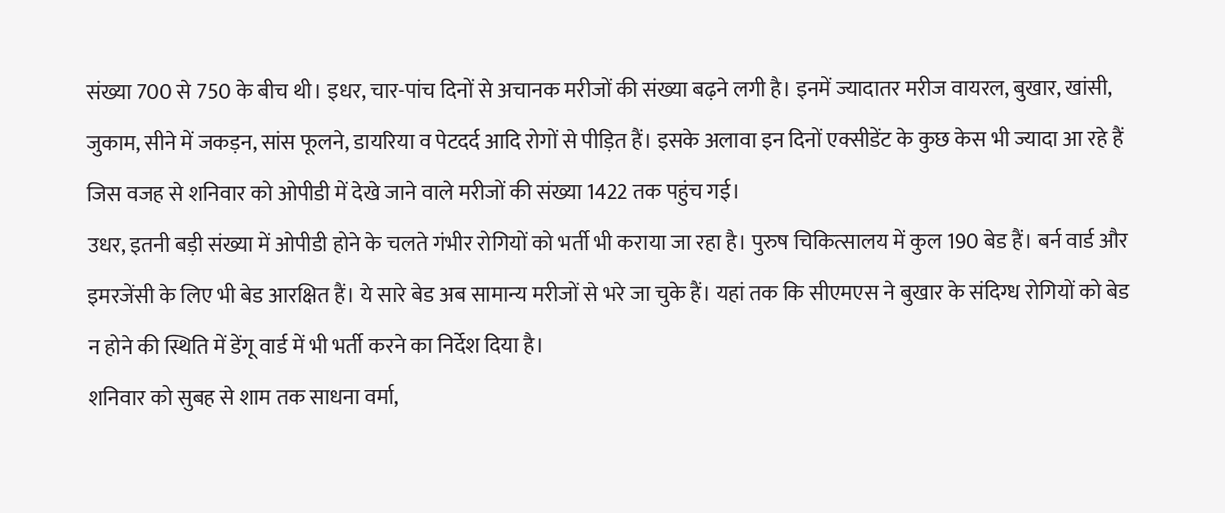संख्या 700 से 750 के बीच थी। इधर, चार-पांच दिनों से अचानक मरीजों की संख्या बढ़ने लगी है। इनमें ज्यादातर मरीज वायरल, बुखार, खांसी, जुकाम, सीने में जकड़न, सांस फूलने, डायरिया व पेटदर्द आदि रोगों से पीड़ित हैं। इसके अलावा इन दिनों एक्सीडेंट के कुछ केस भी ज्यादा आ रहे हैं जिस वजह से शनिवार को ओपीडी में देखे जाने वाले मरीजों की संख्या 1422 तक पहुंच गई।
उधर, इतनी बड़ी संख्या में ओपीडी होने के चलते गंभीर रोगियों को भर्ती भी कराया जा रहा है। पुरुष चिकित्सालय में कुल 190 बेड हैं। बर्न वार्ड और इमरजेंसी के लिए भी बेड आरक्षित हैं। ये सारे बेड अब सामान्य मरीजों से भरे जा चुके हैं। यहां तक कि सीएमएस ने बुखार के संदिग्ध रोगियों को बेड न होने की स्थिति में डेंगू वार्ड में भी भर्ती करने का निर्देश दिया है।
शनिवार को सुबह से शाम तक साधना वर्मा,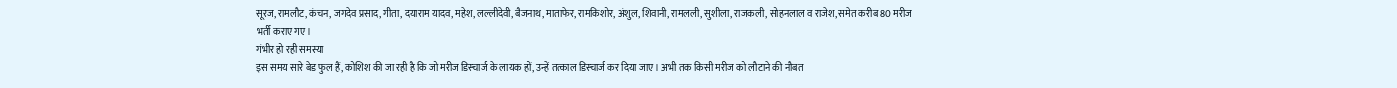सूरज, रामलौट, कंचन, जगदेव प्रसाद, गीता, दयाराम यादव, महेश, लल्लीदेवी, बैजनाथ, माताफेर, रामकिशोर, अंशुल, शिवानी, रामलली, सुशीला, राजकली, सोहनलाल व राजेश, समेत करीब 80 मरीज भर्ती कराए गए।
गंभीर हो रही समस्या
इस समय सारे बेड फुल हैं, कोशिश की जा रही है कि जो मरीज डिस्चार्ज के लायक हों, उन्हें तत्काल डिस्चार्ज कर दिया जाए। अभी तक किसी मरीज को लौटाने की नौबत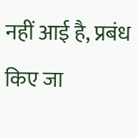नहीं आई है, प्रबंध किए जा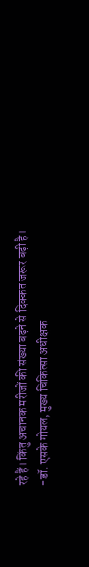रहे हैं। किंतु अचानक मरीजों की संख्या बढ़ने से दिक्कत जरूर बढ़ी है।
-डॉ. एसके गोयल, मुख्य चिकित्सा अधीक्षक